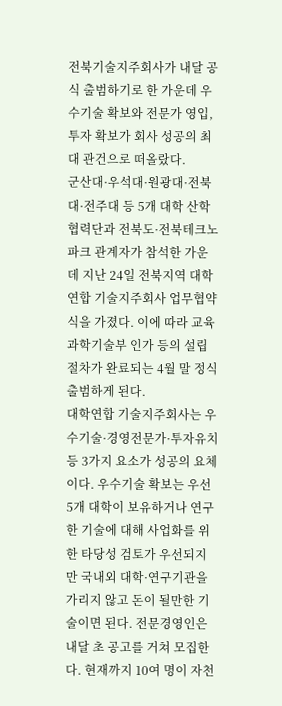전북기술지주회사가 내달 공식 출범하기로 한 가운데 우수기술 확보와 전문가 영입, 투자 확보가 회사 성공의 최대 관건으로 떠올랐다.
군산대·우석대·원광대·전북대·전주대 등 5개 대학 산학협력단과 전북도·전북테크노파크 관계자가 참석한 가운데 지난 24일 전북지역 대학연합 기술지주회사 업무협약식을 가졌다. 이에 따라 교육과학기술부 인가 등의 설립절차가 완료되는 4월 말 정식 출범하게 된다.
대학연합 기술지주회사는 우수기술·경영전문가·투자유치 등 3가지 요소가 성공의 요체이다. 우수기술 확보는 우선 5개 대학이 보유하거나 연구한 기술에 대해 사업화를 위한 타당성 검토가 우선되지만 국내외 대학·연구기관을 가리지 않고 돈이 될만한 기술이면 된다. 전문경영인은 내달 초 공고를 거쳐 모집한다. 현재까지 10여 명이 자천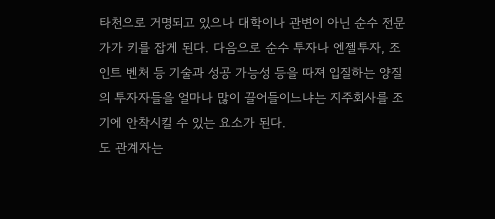타천으로 거명되고 있으나 대학이나 관변이 아닌 순수 전문가가 키를 잡게 된다. 다음으로 순수 투자나 엔젤투자, 조인트 벤처 등 기술과 성공 가능성 등을 따져 입질하는 양질의 투자자들을 얼마나 많이 끌어들이느냐는 지주회사를 조기에 안착시킬 수 있는 요소가 된다.
도 관계자는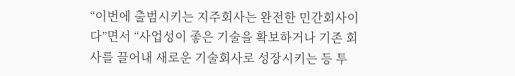“이번에 출범시키는 지주회사는 완전한 민간회사이다”면서 “사업성이 좋은 기술을 확보하거나 기존 회사를 끌어내 새로운 기술회사로 성장시키는 등 투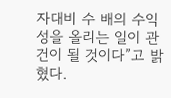자대비 수 배의 수익성을 올리는 일이 관건이 될 것이다”고 밝혔다.